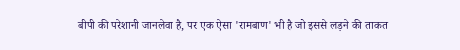बीपी की परेशानी जानलेवा है, पर एक ऐसा 'रामबाण' भी है जो इससे लड़ने की ताकत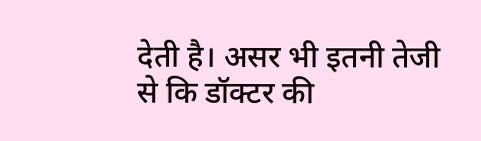देती है। असर भी इतनी तेजी से कि डॉक्टर की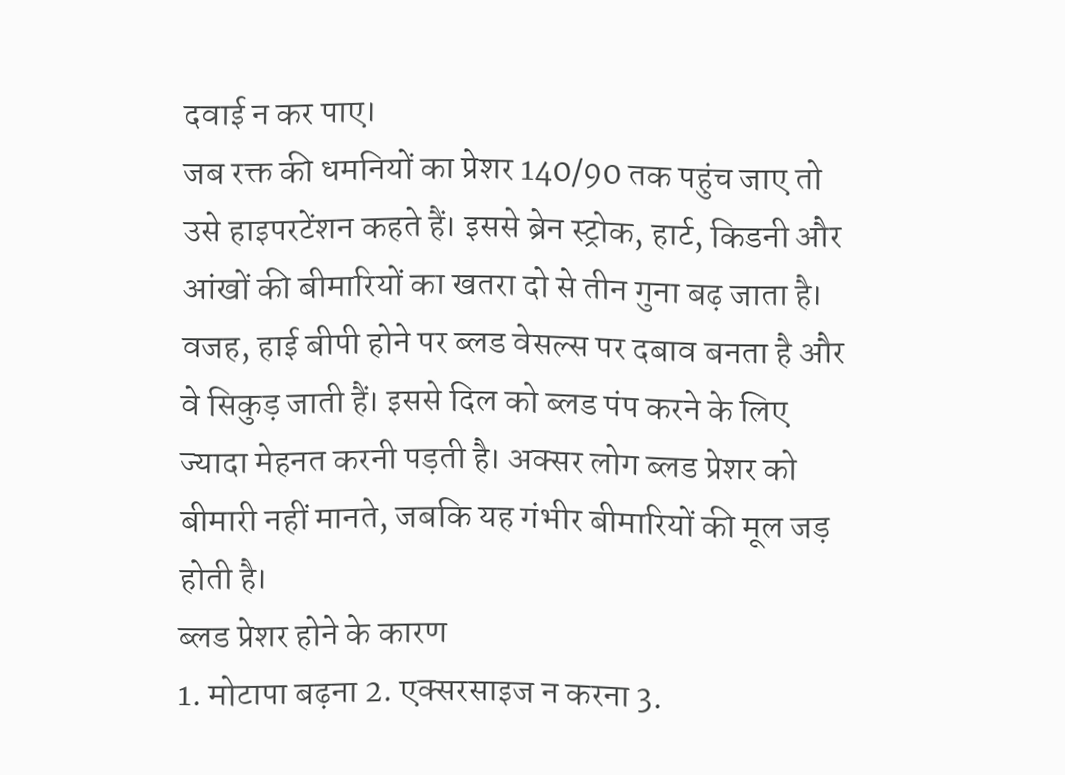दवाई न कर पाए।
जब रक्त की धमनियों का प्रेशर 140/90 तक पहुंच जाए तो उसे हाइपरटेंशन कहते हैं। इससे ब्रेन स्ट्रोक, हार्ट, किडनी और आंखों की बीमारियों का खतरा दो से तीन गुना बढ़ जाता है। वजह, हाई बीपी होने पर ब्लड वेसल्स पर दबाव बनता है और वे सिकुड़ जाती हैं। इससे दिल को ब्लड पंप करने के लिए ज्यादा मेहनत करनी पड़ती है। अक्सर लोग ब्लड प्रेशर को बीमारी नहीं मानते, जबकि यह गंभीर बीमारियों की मूल जड़ होती है।
ब्लड प्रेशर होने के कारण
1. मोटापा बढ़ना 2. एक्सरसाइज न करना 3.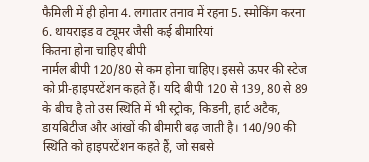फैमिली में ही होना 4. लगातार तनाव में रहना 5. स्मोकिंग करना 6. थायराइड व ट्यूमर जैसी कई बीमारियां
कितना होना चाहिए बीपी
नार्मल बीपी 120/80 से कम होना चाहिए। इससे ऊपर की स्टेज को प्री-हाइपरटेंशन कहते हैं। यदि बीपी 120 से 139, 80 से 89 के बीच है तो उस स्थिति में भी स्ट्रोक, किडनी, हार्ट अटैक, डायबिटीज और आंखों की बीमारी बढ़ जाती है। 140/90 की स्थिति को हाइपरटेंशन कहते हैं, जो सबसे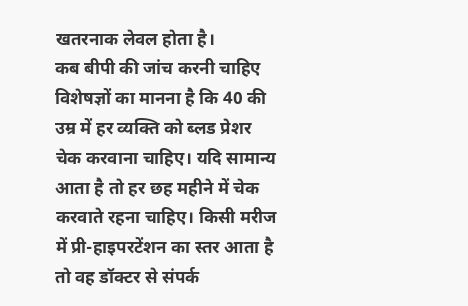खतरनाक लेवल होता है।
कब बीपी की जांच करनी चाहिए
विशेषज्ञों का मानना है कि 40 की उम्र में हर व्यक्ति को ब्लड प्रेशर चेक करवाना चाहिए। यदि सामान्य आता है तो हर छह महीने में चेक करवाते रहना चाहिए। किसी मरीज में प्री-हाइपरटेंशन का स्तर आता है तो वह डॉक्टर से संपर्क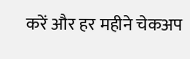करें और हर महीने चेकअप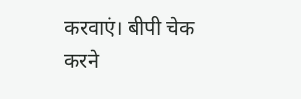करवाएं। बीपी चेक करने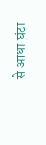से आधा घंटा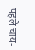पहले चाय-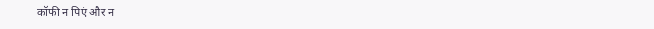कॉफी न पिएं और न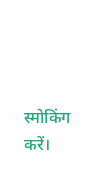स्मोकिंग करें।